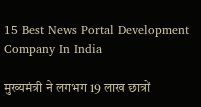15 Best News Portal Development Company In India

मुख्यमंत्री ने लगभग 19 लाख छात्रों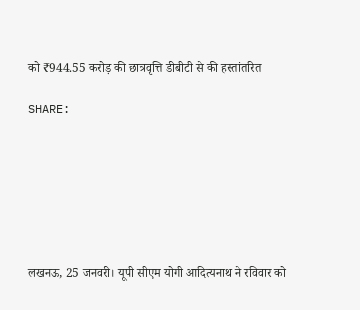को ₹944.55 करोड़ की छात्रवृत्ति डीबीटी से की हस्तांतरित

SHARE:







लखनऊ, 25 जनवरी। यूपी सीएम योगी आदित्यनाथ ने रविवार को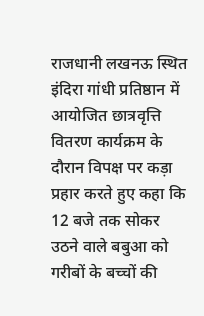राजधानी लखनऊ स्थित इंदिरा गांधी प्रतिष्ठान में आयोजित छात्रवृत्ति वितरण कार्यक्रम के दौरान विपक्ष पर कड़ा प्रहार करते हुए कहा कि 12 बजे तक सोकर उठने वाले बबुआ को गरीबों के बच्चों की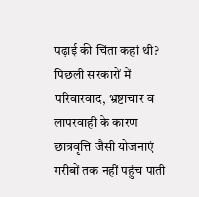पढ़ाई की चिंता कहां थी? पिछली सरकारों में परिवारवाद, भ्रष्टाचार व लापरवाही के कारण छात्रवृत्ति जैसी योजनाएं गरीबों तक नहीं पहुंच पाती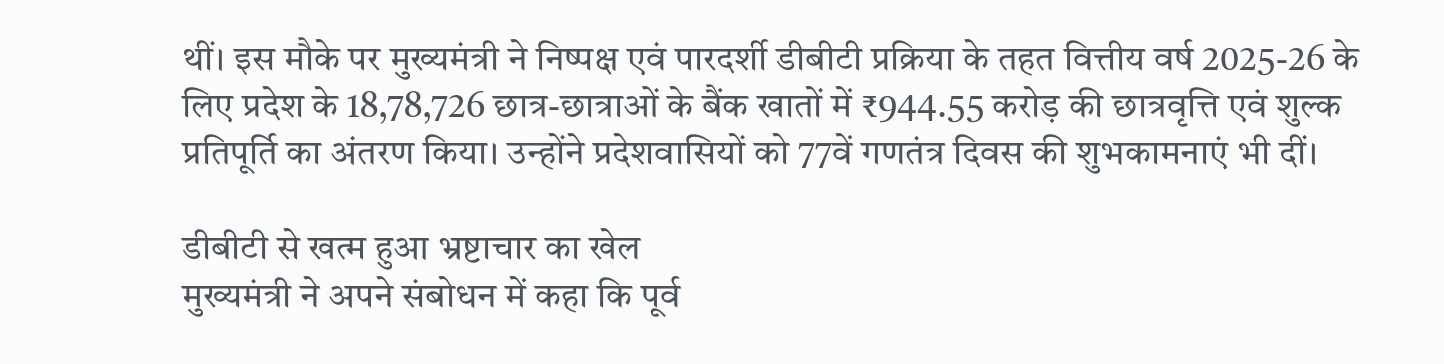थीं। इस मौके पर मुख्यमंत्री ने निष्पक्ष एवं पारदर्शी डीबीटी प्रक्रिया के तहत वित्तीय वर्ष 2025-26 के लिए प्रदेश के 18,78,726 छात्र-छात्राओं के बैंक खातों में ₹944.55 करोड़ की छात्रवृत्ति एवं शुल्क प्रतिपूर्ति का अंतरण किया। उन्होंने प्रदेशवासियों को 77वें गणतंत्र दिवस की शुभकामनाएं भी दीं।

डीबीटी से खत्म हुआ भ्रष्टाचार का खेल
मुख्यमंत्री ने अपने संबोधन में कहा कि पूर्व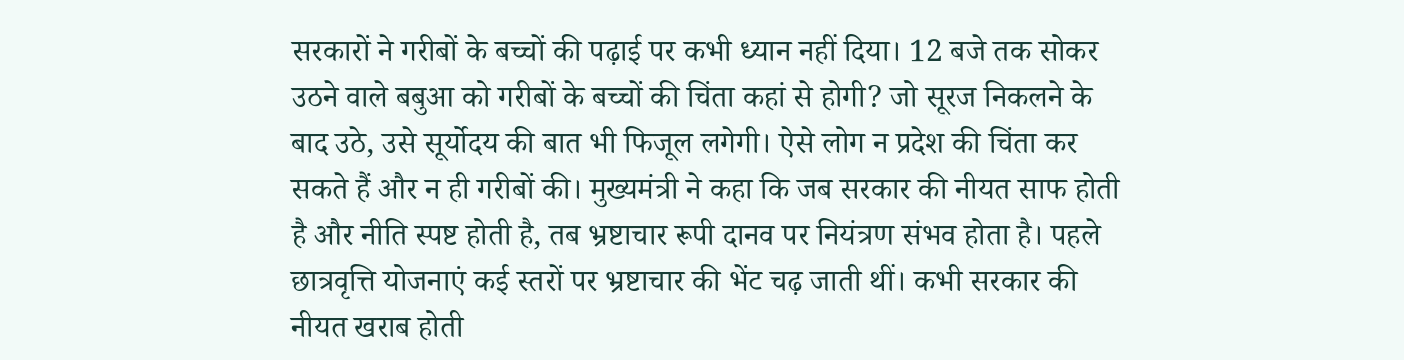सरकारों ने गरीबों के बच्चों की पढ़ाई पर कभी ध्यान नहीं दिया। 12 बजे तक सोकर उठने वाले बबुआ को गरीबों के बच्चों की चिंता कहां से होगी? जो सूरज निकलने के बाद उठे, उसे सूर्योदय की बात भी फिजूल लगेगी। ऐसे लोग न प्रदेश की चिंता कर सकते हैं और न ही गरीबों की। मुख्यमंत्री ने कहा कि जब सरकार की नीयत साफ होती है और नीति स्पष्ट होती है, तब भ्रष्टाचार रूपी दानव पर नियंत्रण संभव होता है। पहले छात्रवृत्ति योजनाएं कई स्तरों पर भ्रष्टाचार की भेंट चढ़ जाती थीं। कभी सरकार की नीयत खराब होती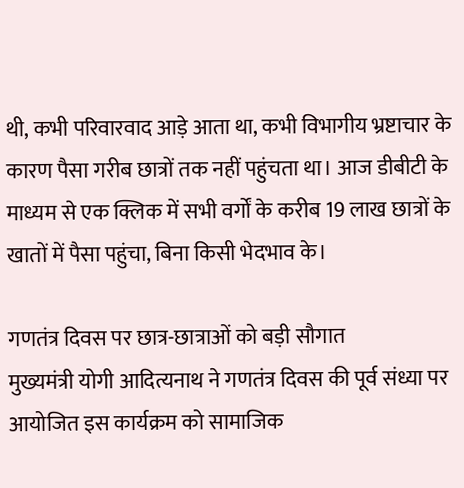थी, कभी परिवारवाद आड़े आता था, कभी विभागीय भ्रष्टाचार के कारण पैसा गरीब छात्रों तक नहीं पहुंचता था। आज डीबीटी के माध्यम से एक क्लिक में सभी वर्गों के करीब 19 लाख छात्रों के खातों में पैसा पहुंचा, बिना किसी भेदभाव के।

गणतंत्र दिवस पर छात्र-छात्राओं को बड़ी सौगात
मुख्यमंत्री योगी आदित्यनाथ ने गणतंत्र दिवस की पूर्व संध्या पर आयोजित इस कार्यक्रम को सामाजिक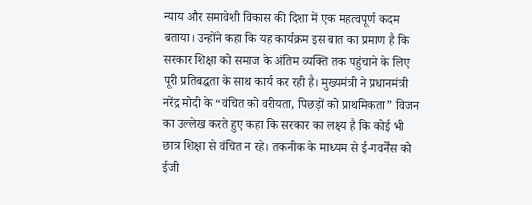न्याय और समावेशी विकास की दिशा में एक महत्वपूर्ण कदम बताया। उन्होंने कहा कि यह कार्यक्रम इस बात का प्रमाण है कि सरकार शिक्षा को समाज के अंतिम व्यक्ति तक पहुंचाने के लिए पूरी प्रतिबद्धता के साथ कार्य कर रही है। मुख्यमंत्री ने प्रधानमंत्री नरेंद्र मोदी के “वंचित को वरीयता, पिछड़ों को प्राथमिकता” विजन का उल्लेख करते हुए कहा कि सरकार का लक्ष्य है कि कोई भी छात्र शिक्षा से वंचित न रहे। तकनीक के माध्यम से ई-गवर्नेंस को ईजी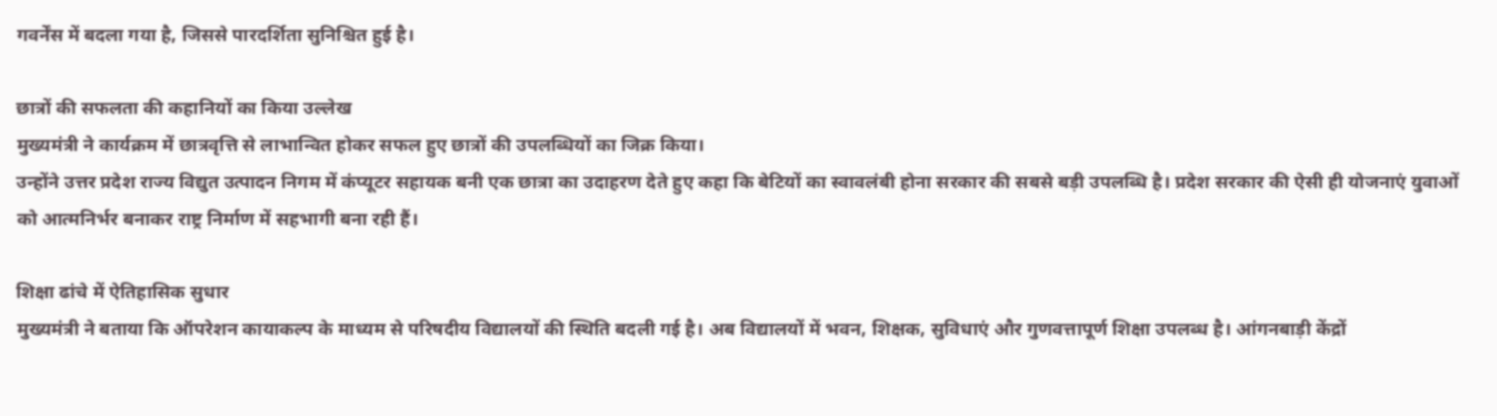गवर्नेंस में बदला गया है, जिससे पारदर्शिता सुनिश्चित हुई है।

छात्रों की सफलता की कहानियों का किया उल्लेख
मुख्यमंत्री ने कार्यक्रम में छात्रवृत्ति से लाभान्वित होकर सफल हुए छात्रों की उपलब्धियों का जिक्र किया।
उन्होंने उत्तर प्रदेश राज्य विद्युत उत्पादन निगम में कंप्यूटर सहायक बनी एक छात्रा का उदाहरण देते हुए कहा कि बेटियों का स्वावलंबी होना सरकार की सबसे बड़ी उपलब्धि है। प्रदेश सरकार की ऐसी ही योजनाएं युवाओं को आत्मनिर्भर बनाकर राष्ट्र निर्माण में सहभागी बना रही हैं।

शिक्षा ढांचे में ऐतिहासिक सुधार
मुख्यमंत्री ने बताया कि ऑपरेशन कायाकल्प के माध्यम से परिषदीय विद्यालयों की स्थिति बदली गई है। अब विद्यालयों में भवन, शिक्षक, सुविधाएं और गुणवत्तापूर्ण शिक्षा उपलब्ध है। आंगनबाड़ी केंद्रों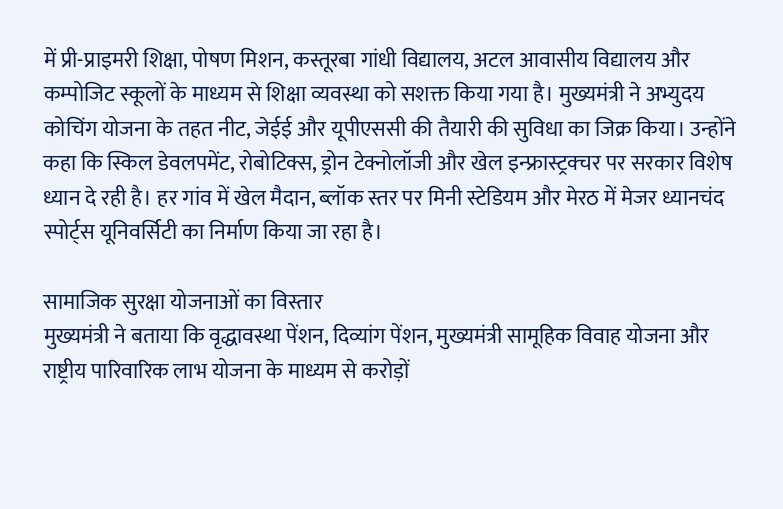में प्री-प्राइमरी शिक्षा, पोषण मिशन, कस्तूरबा गांधी विद्यालय, अटल आवासीय विद्यालय और कम्पोजिट स्कूलों के माध्यम से शिक्षा व्यवस्था को सशक्त किया गया है। मुख्यमंत्री ने अभ्युदय कोचिंग योजना के तहत नीट, जेईई और यूपीएससी की तैयारी की सुविधा का जिक्र किया। उन्होंने कहा कि स्किल डेवलपमेंट, रोबोटिक्स, ड्रोन टेक्नोलॉजी और खेल इन्फ्रास्ट्रक्चर पर सरकार विशेष ध्यान दे रही है। हर गांव में खेल मैदान, ब्लॉक स्तर पर मिनी स्टेडियम और मेरठ में मेजर ध्यानचंद स्पोर्ट्स यूनिवर्सिटी का निर्माण किया जा रहा है।

सामाजिक सुरक्षा योजनाओं का विस्तार
मुख्यमंत्री ने बताया कि वृद्धावस्था पेंशन, दिव्यांग पेंशन, मुख्यमंत्री सामूहिक विवाह योजना और राष्ट्रीय पारिवारिक लाभ योजना के माध्यम से करोड़ों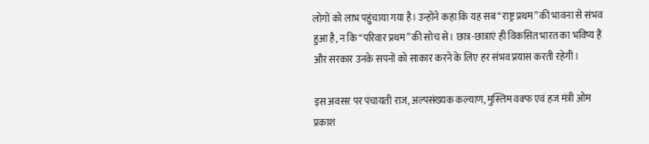लोगों को लाभ पहुंचाया गया है। उन्होंने कहा कि यह सब “राष्ट्र प्रथम” की भावना से संभव हुआ है, न कि “परिवार प्रथम” की सोच से। छात्र-छात्राएं ही विकसित भारत का भविष्य हैं और सरकार उनके सपनों को साकार करने के लिए हर संभव प्रयास करती रहेगी।

इस अवसर पर पंचायती राज, अल्पसंख्यक कल्याण, मुस्लिम वक्फ एवं हज मंत्री ओम प्रकाश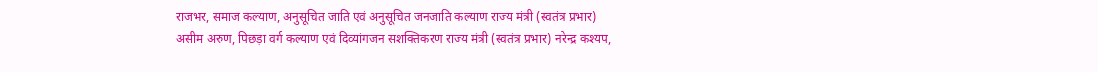राजभर, समाज कल्याण, अनुसूचित जाति एवं अनुसूचित जनजाति कल्याण राज्य मंत्री (स्वतंत्र प्रभार) असीम अरुण, पिछड़ा वर्ग कल्याण एवं दिव्यांगजन सशक्तिकरण राज्य मंत्री (स्वतंत्र प्रभार) नरेन्द्र कश्यप,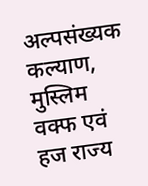अल्पसंख्यक कल्याण, मुस्लिम वक्फ एवं हज राज्य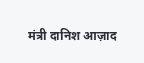मंत्री दानिश आज़ाद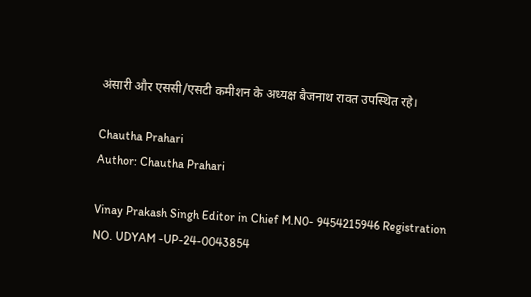अंसारी और एससी/एसटी कमीशन के अध्यक्ष बैजनाथ रावत उपस्थित रहे।

Chautha Prahari
Author: Chautha Prahari

Vinay Prakash Singh Editor in Chief M.N0- 9454215946 Registration NO. UDYAM -UP-24-0043854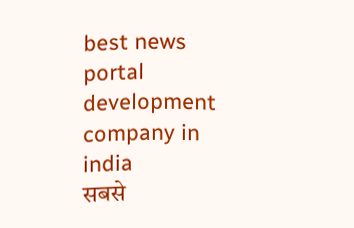best news portal development company in india
सबसे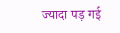ज्यादा पड़ गई